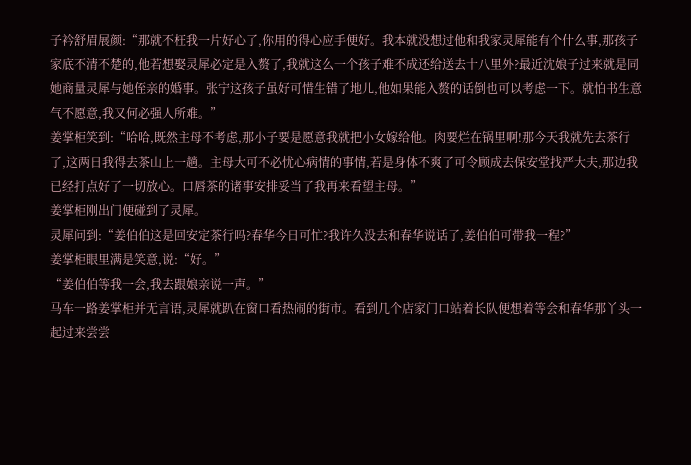子衿舒眉展颜:“那就不枉我一片好心了,你用的得心应手便好。我本就没想过他和我家灵犀能有个什么事,那孩子家底不清不楚的,他若想娶灵犀必定是入赘了,我就这么一个孩子难不成还给送去十八里外?最近沈娘子过来就是同她商量灵犀与她侄亲的婚事。张宁这孩子虽好可惜生错了地儿,他如果能入赘的话倒也可以考虑一下。就怕书生意气不愿意,我又何必强人所难。”
姜掌柜笑到:“哈哈,既然主母不考虑,那小子要是愿意我就把小女嫁给他。肉要烂在锅里啊!那今天我就先去茶行了,这两日我得去茶山上一趟。主母大可不必忧心病情的事情,若是身体不爽了可令顾成去保安堂找严大夫,那边我已经打点好了一切放心。口唇茶的诸事安排妥当了我再来看望主母。”
姜掌柜刚出门便碰到了灵犀。
灵犀问到:“姜伯伯这是回安定茶行吗?春华今日可忙?我许久没去和春华说话了,姜伯伯可带我一程?”
姜掌柜眼里满是笑意,说:“好。”
“姜伯伯等我一会,我去跟娘亲说一声。”
马车一路姜掌柜并无言语,灵犀就趴在窗口看热闹的街市。看到几个店家门口站着长队便想着等会和春华那丫头一起过来尝尝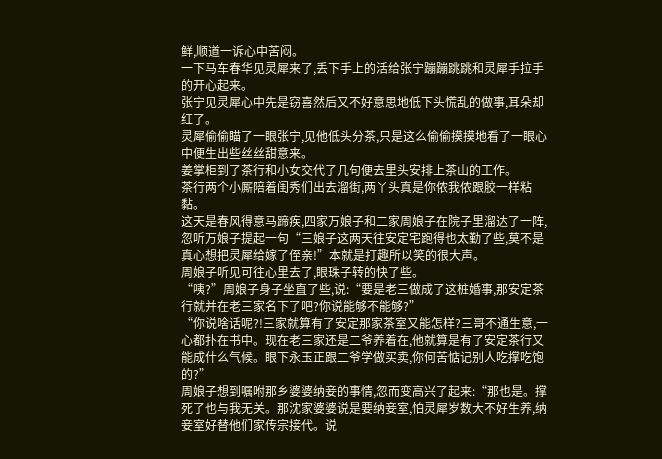鲜,顺道一诉心中苦闷。
一下马车春华见灵犀来了,丢下手上的活给张宁蹦蹦跳跳和灵犀手拉手的开心起来。
张宁见灵犀心中先是窃喜然后又不好意思地低下头慌乱的做事,耳朵却红了。
灵犀偷偷瞄了一眼张宁,见他低头分茶,只是这么偷偷摸摸地看了一眼心中便生出些丝丝甜意来。
姜掌柜到了茶行和小女交代了几句便去里头安排上茶山的工作。
茶行两个小厮陪着闺秀们出去溜街,两丫头真是你侬我侬跟胶一样粘黏。
这天是春风得意马蹄疾,四家万娘子和二家周娘子在院子里溜达了一阵,忽听万娘子提起一句“三娘子这两天往安定宅跑得也太勤了些,莫不是真心想把灵犀给嫁了侄亲!”本就是打趣所以笑的很大声。
周娘子听见可往心里去了,眼珠子转的快了些。
“咦?”周娘子身子坐直了些,说:“要是老三做成了这桩婚事,那安定茶行就并在老三家名下了吧?你说能够不能够?”
“你说啥话呢?!三家就算有了安定那家茶室又能怎样?三哥不通生意,一心都扑在书中。现在老三家还是二爷养着在,他就算是有了安定茶行又能成什么气候。眼下永玉正跟二爷学做买卖,你何苦惦记别人吃撑吃饱的?”
周娘子想到嘱咐那乡婆婆纳妾的事情,忽而变高兴了起来:“那也是。撑死了也与我无关。那沈家婆婆说是要纳妾室,怕灵犀岁数大不好生养,纳妾室好替他们家传宗接代。说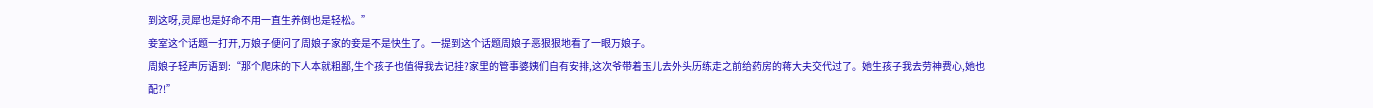到这呀,灵犀也是好命不用一直生养倒也是轻松。”
妾室这个话题一打开,万娘子便问了周娘子家的妾是不是快生了。一提到这个话题周娘子恶狠狠地看了一眼万娘子。
周娘子轻声厉语到:“那个爬床的下人本就粗鄙,生个孩子也值得我去记挂?家里的管事婆姨们自有安排,这次爷带着玉儿去外头历练走之前给药房的蒋大夫交代过了。她生孩子我去劳神费心,她也配?!”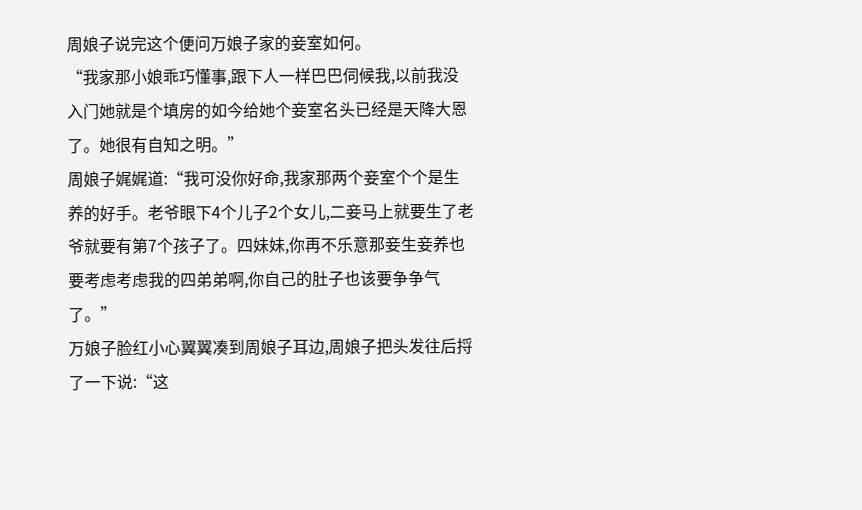周娘子说完这个便问万娘子家的妾室如何。
“我家那小娘乖巧懂事,跟下人一样巴巴伺候我,以前我没入门她就是个填房的如今给她个妾室名头已经是天降大恩了。她很有自知之明。”
周娘子娓娓道:“我可没你好命,我家那两个妾室个个是生养的好手。老爷眼下4个儿子2个女儿,二妾马上就要生了老爷就要有第7个孩子了。四妹妹,你再不乐意那妾生妾养也要考虑考虑我的四弟弟啊,你自己的肚子也该要争争气了。”
万娘子脸红小心翼翼凑到周娘子耳边,周娘子把头发往后捋了一下说:“这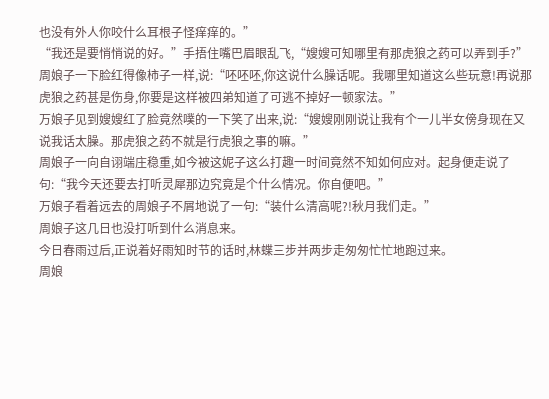也没有外人你咬什么耳根子怪痒痒的。”
“我还是要悄悄说的好。”手捂住嘴巴眉眼乱飞,“嫂嫂可知哪里有那虎狼之药可以弄到手?”
周娘子一下脸红得像柿子一样,说:“呸呸呸,你这说什么臊话呢。我哪里知道这么些玩意!再说那虎狼之药甚是伤身,你要是这样被四弟知道了可逃不掉好一顿家法。”
万娘子见到嫂嫂红了脸竟然噗的一下笑了出来,说:“嫂嫂刚刚说让我有个一儿半女傍身现在又说我话太臊。那虎狼之药不就是行虎狼之事的嘛。”
周娘子一向自诩端庄稳重,如今被这妮子这么打趣一时间竟然不知如何应对。起身便走说了句:“我今天还要去打听灵犀那边究竟是个什么情况。你自便吧。”
万娘子看着远去的周娘子不屑地说了一句:“装什么清高呢?!秋月我们走。”
周娘子这几日也没打听到什么消息来。
今日春雨过后,正说着好雨知时节的话时,林蝶三步并两步走匆匆忙忙地跑过来。
周娘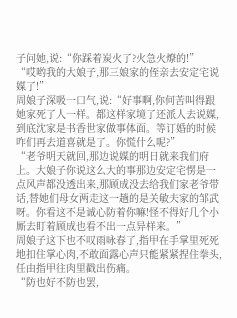子问她,说:“你踩着炭火了?火急火燎的!”
“哎哟我的大娘子,那三娘家的侄亲去安定宅说媒了!”
周娘子深吸一口气,说:“好事啊,你何苦叫得跟她家死了人一样。都这样家境了还派人去说媒,到底沈家是书香世家做事体面。等订婚的时候咋们再去道喜就是了。你慌什么呢?”
“老爷明天就回,那边说媒的明日就来我们府上。大娘子你说这么大的事那边安定宅愣是一点风声都没透出来,那顾成没去给我们家老爷带话,替她们母女两走这一趟的是关敏夫家的邹武呀。你看这不是诚心防着你嘛!怪不得好几个小厮去盯着顾成也看不出一点异样来。”
周娘子这下也不叹雨咏春了,指甲在手掌里死死地扣住掌心肉,不敢面露心声只能紧紧捏住拳头,任由指甲往肉里戳出伤痛。
“防也好不防也罢,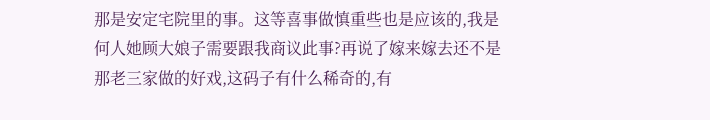那是安定宅院里的事。这等喜事做慎重些也是应该的,我是何人她顾大娘子需要跟我商议此事?再说了嫁来嫁去还不是那老三家做的好戏,这码子有什么稀奇的,有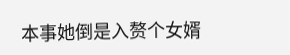本事她倒是入赘个女婿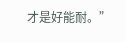才是好能耐。”